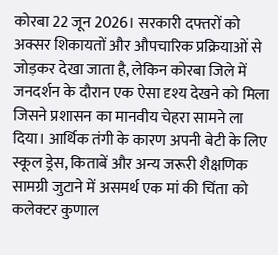कोरबा 22 जून 2026। सरकारी दफ्तरों को अक्सर शिकायतों और औपचारिक प्रक्रियाओं से जोड़कर देखा जाता है, लेकिन कोरबा जिले में जनदर्शन के दौरान एक ऐसा दृश्य देखने को मिला जिसने प्रशासन का मानवीय चेहरा सामने ला दिया। आर्थिक तंगी के कारण अपनी बेटी के लिए स्कूल ड्रेस, किताबें और अन्य जरूरी शैक्षणिक सामग्री जुटाने में असमर्थ एक मां की चिंता को कलेक्टर कुणाल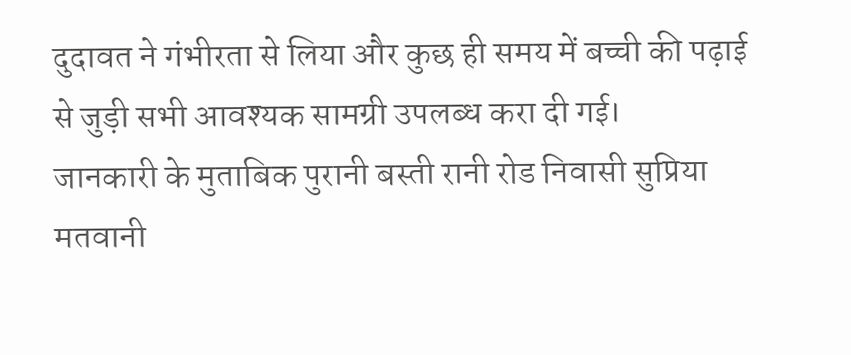दुदावत ने गंभीरता से लिया और कुछ ही समय में बच्ची की पढ़ाई से जुड़ी सभी आवश्यक सामग्री उपलब्ध करा दी गई।
जानकारी के मुताबिक पुरानी बस्ती रानी रोड निवासी सुप्रिया मतवानी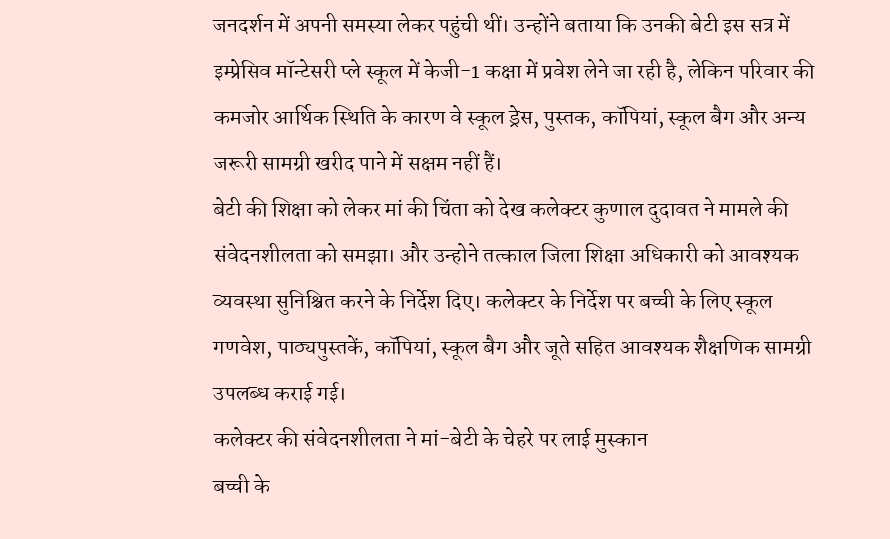जनदर्शन में अपनी समस्या लेकर पहुंची थीं। उन्होंने बताया कि उनकी बेटी इस सत्र में इम्प्रेसिव मॉन्टेसरी प्ले स्कूल में केजी-1 कक्षा में प्रवेश लेने जा रही है, लेकिन परिवार की कमजोर आर्थिक स्थिति के कारण वे स्कूल ड्रेस, पुस्तक, कॉपियां, स्कूल बैग और अन्य जरूरी सामग्री खरीद पाने में सक्षम नहीं हैं।
बेटी की शिक्षा को लेकर मां की चिंता को देख कलेक्टर कुणाल दुदावत ने मामले की संवेदनशीलता को समझा। और उन्होने तत्काल जिला शिक्षा अधिकारी को आवश्यक व्यवस्था सुनिश्चित करने के निर्देश दिए। कलेक्टर के निर्देश पर बच्ची के लिए स्कूल गणवेश, पाठ्यपुस्तकें, कॉपियां, स्कूल बैग और जूते सहित आवश्यक शैक्षणिक सामग्री उपलब्ध कराई गई।
कलेक्टर की संवेदनशीलता ने मां-बेटी के चेहरे पर लाई मुस्कान
बच्ची के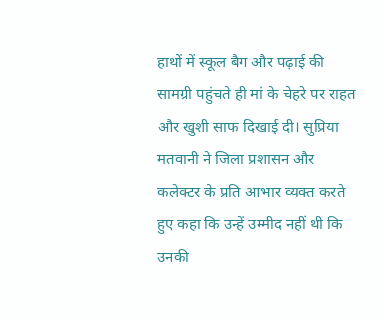हाथों में स्कूल बैग और पढ़ाई की सामग्री पहुंचते ही मां के चेहरे पर राहत और खुशी साफ दिखाई दी। सुप्रिया मतवानी ने जिला प्रशासन और कलेक्टर के प्रति आभार व्यक्त करते हुए कहा कि उन्हें उम्मीद नहीं थी कि उनकी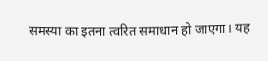समस्या का इतना त्वरित समाधान हो जाएगा। यह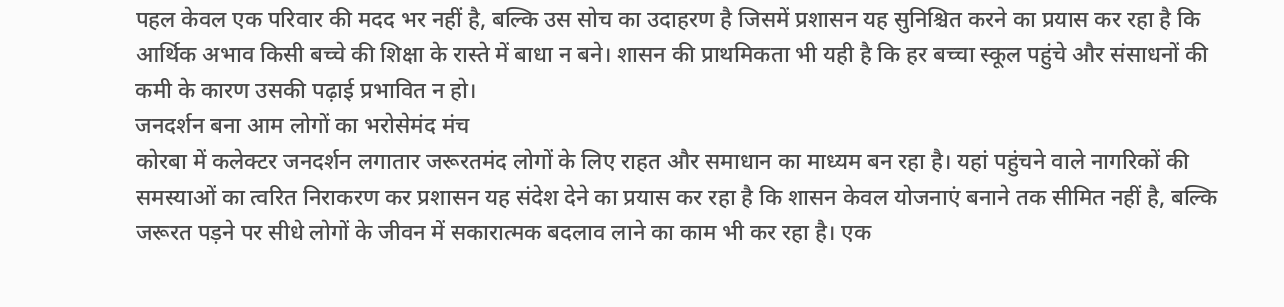पहल केवल एक परिवार की मदद भर नहीं है, बल्कि उस सोच का उदाहरण है जिसमें प्रशासन यह सुनिश्चित करने का प्रयास कर रहा है कि आर्थिक अभाव किसी बच्चे की शिक्षा के रास्ते में बाधा न बने। शासन की प्राथमिकता भी यही है कि हर बच्चा स्कूल पहुंचे और संसाधनों की कमी के कारण उसकी पढ़ाई प्रभावित न हो।
जनदर्शन बना आम लोगों का भरोसेमंद मंच
कोरबा में कलेक्टर जनदर्शन लगातार जरूरतमंद लोगों के लिए राहत और समाधान का माध्यम बन रहा है। यहां पहुंचने वाले नागरिकों की समस्याओं का त्वरित निराकरण कर प्रशासन यह संदेश देने का प्रयास कर रहा है कि शासन केवल योजनाएं बनाने तक सीमित नहीं है, बल्कि जरूरत पड़ने पर सीधे लोगों के जीवन में सकारात्मक बदलाव लाने का काम भी कर रहा है। एक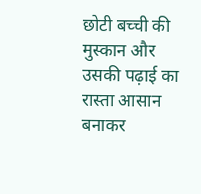छोटी बच्ची की मुस्कान और उसकी पढ़ाई का रास्ता आसान बनाकर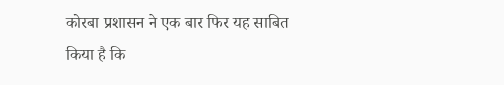कोरबा प्रशासन ने एक बार फिर यह साबित किया है कि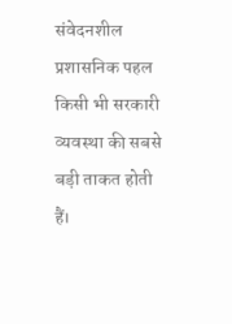संवेदनशील प्रशासनिक पहल किसी भी सरकारी व्यवस्था की सबसे बड़ी ताकत होती हैं।